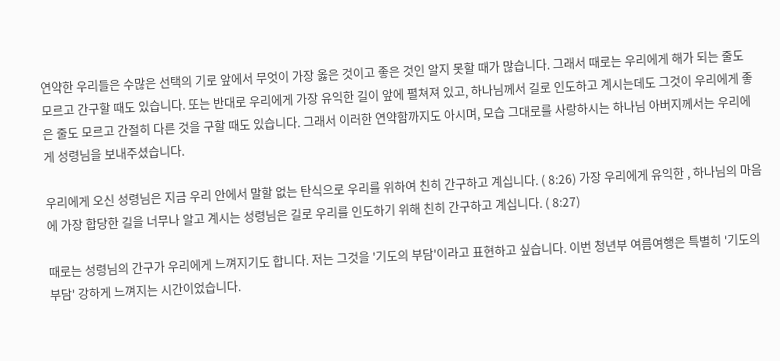연약한 우리들은 수많은 선택의 기로 앞에서 무엇이 가장 옳은 것이고 좋은 것인 알지 못할 때가 많습니다. 그래서 때로는 우리에게 해가 되는 줄도 모르고 간구할 때도 있습니다. 또는 반대로 우리에게 가장 유익한 길이 앞에 펼쳐져 있고, 하나님께서 길로 인도하고 계시는데도 그것이 우리에게 좋은 줄도 모르고 간절히 다른 것을 구할 때도 있습니다. 그래서 이러한 연약함까지도 아시며, 모습 그대로를 사랑하시는 하나님 아버지께서는 우리에게 성령님을 보내주셨습니다.

우리에게 오신 성령님은 지금 우리 안에서 말할 없는 탄식으로 우리를 위하여 친히 간구하고 계십니다. ( 8:26) 가장 우리에게 유익한 , 하나님의 마음에 가장 합당한 길을 너무나 알고 계시는 성령님은 길로 우리를 인도하기 위해 친히 간구하고 계십니다. ( 8:27)

때로는 성령님의 간구가 우리에게 느껴지기도 합니다. 저는 그것을 '기도의 부담'이라고 표현하고 싶습니다. 이번 청년부 여름여행은 특별히 '기도의 부담' 강하게 느껴지는 시간이었습니다.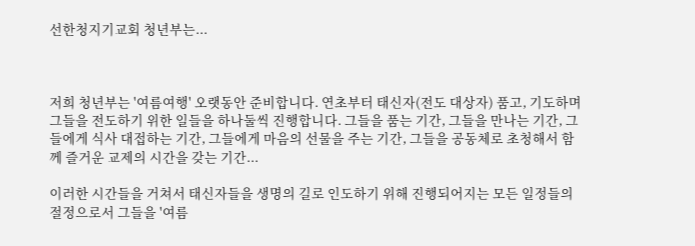선한청지기교회 청년부는...



저희 청년부는 '여름여행' 오랫동안 준비합니다. 연초부터 태신자(전도 대상자) 품고, 기도하며 그들을 전도하기 위한 일들을 하나둘씩 진행합니다. 그들을 품는 기간, 그들을 만나는 기간, 그들에게 식사 대접하는 기간, 그들에게 마음의 선물을 주는 기간, 그들을 공동체로 초청해서 함께 즐거운 교제의 시간을 갖는 기간...

이러한 시간들을 거쳐서 태신자들을 생명의 길로 인도하기 위해 진행되어지는 모든 일정들의 절정으로서 그들을 '여름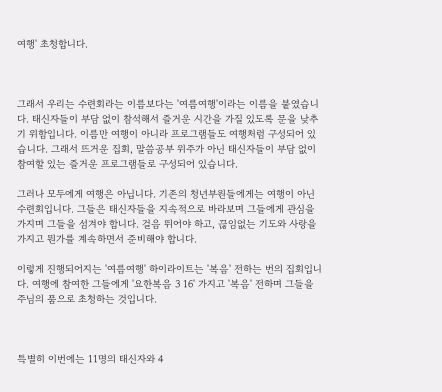여행' 초청합니다.



그래서 우리는 수련회라는 이름보다는 '여름여행'이라는 이름을 붙였습니다. 태신자들이 부담 없이 참석해서 즐거운 시간을 가질 있도록 문을 낮추기 위함입니다. 이름만 여행이 아니라 프로그램들도 여행처럼 구성되어 있습니다. 그래서 뜨거운 집회, 말씀공부 위주가 아닌 태신자들이 부담 없이 참여할 있는 즐거운 프로그램들로 구성되어 있습니다.

그러나 모두에게 여행은 아닙니다. 기존의 청년부원들에게는 여행이 아닌 수련회입니다. 그들은 태신자들을 지속적으로 바라보며 그들에게 관심을 가지며 그들을 섬겨야 합니다. 걸음 뛰어야 하고, 끊임없는 기도와 사랑을 가지고 뭔가를 계속하면서 준비해야 합니다.

이렇게 진행되어지는 '여름여행' 하이라이트는 '복음' 전하는 번의 집회입니다. 여행에 참여한 그들에게 '요한복음 3 16' 가지고 '복음' 전하며 그들을 주님의 품으로 초청하는 것입니다.



특별히 이번에는 11명의 태신자와 4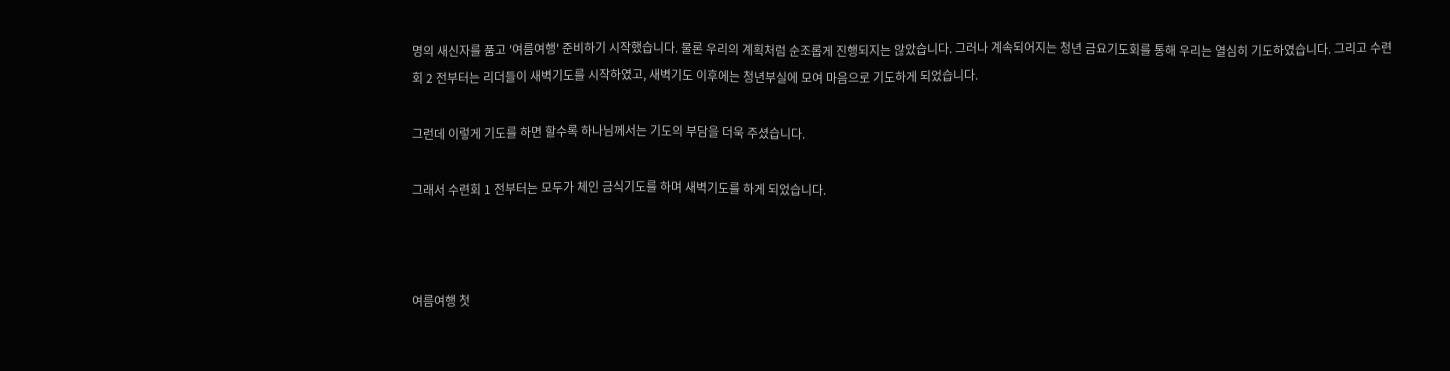명의 새신자를 품고 '여름여행' 준비하기 시작했습니다. 물론 우리의 계획처럼 순조롭게 진행되지는 않았습니다. 그러나 계속되어지는 청년 금요기도회를 통해 우리는 열심히 기도하였습니다. 그리고 수련회 2 전부터는 리더들이 새벽기도를 시작하였고, 새벽기도 이후에는 청년부실에 모여 마음으로 기도하게 되었습니다.

그런데 이렇게 기도를 하면 할수록 하나님께서는 기도의 부담을 더욱 주셨습니다.

그래서 수련회 1 전부터는 모두가 체인 금식기도를 하며 새벽기도를 하게 되었습니다.



여름여행 첫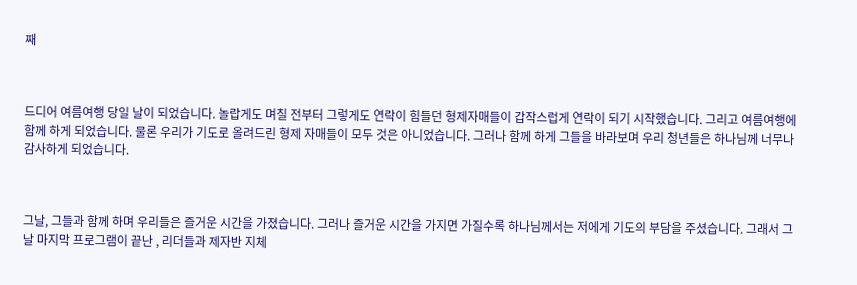째



드디어 여름여행 당일 날이 되었습니다. 놀랍게도 며칠 전부터 그렇게도 연락이 힘들던 형제자매들이 갑작스럽게 연락이 되기 시작했습니다. 그리고 여름여행에 함께 하게 되었습니다. 물론 우리가 기도로 올려드린 형제 자매들이 모두 것은 아니었습니다. 그러나 함께 하게 그들을 바라보며 우리 청년들은 하나님께 너무나 감사하게 되었습니다.



그날, 그들과 함께 하며 우리들은 즐거운 시간을 가졌습니다. 그러나 즐거운 시간을 가지면 가질수록 하나님께서는 저에게 기도의 부담을 주셨습니다. 그래서 그날 마지막 프로그램이 끝난 , 리더들과 제자반 지체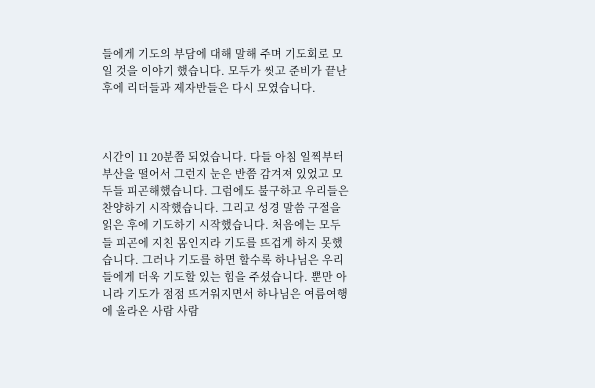들에게 기도의 부담에 대해 말해 주며 기도회로 모일 것을 이야기 했습니다. 모두가 씻고 준비가 끝난 후에 리더들과 제자반들은 다시 모였습니다.



시간이 11 20분쯤 되었습니다. 다들 아침 일찍부터 부산을 떨어서 그런지 눈은 반쯤 감겨져 있었고 모두들 피곤해했습니다. 그럼에도 불구하고 우리들은 찬양하기 시작했습니다. 그리고 성경 말씀 구절을 읽은 후에 기도하기 시작했습니다. 처음에는 모두들 피곤에 지친 몸인지라 기도를 뜨겁게 하지 못했습니다. 그러나 기도를 하면 할수록 하나님은 우리들에게 더욱 기도할 있는 힘을 주셨습니다. 뿐만 아니라 기도가 점점 뜨거워지면서 하나님은 여름여행에 올라온 사람 사람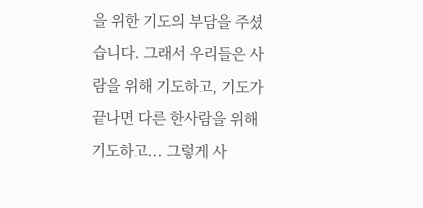을 위한 기도의 부담을 주셨습니다. 그래서 우리들은 사람을 위해 기도하고, 기도가 끝나면 다른 한사람을 위해 기도하고... 그렇게 사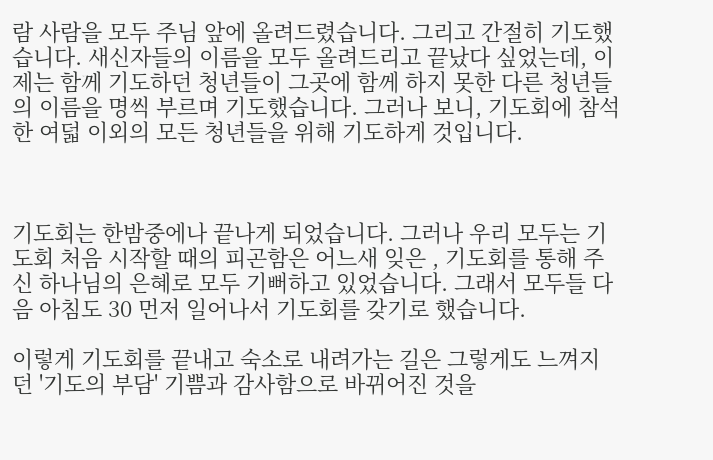람 사람을 모두 주님 앞에 올려드렸습니다. 그리고 간절히 기도했습니다. 새신자들의 이름을 모두 올려드리고 끝났다 싶었는데, 이제는 함께 기도하던 청년들이 그곳에 함께 하지 못한 다른 청년들의 이름을 명씩 부르며 기도했습니다. 그러나 보니, 기도회에 참석한 여덟 이외의 모든 청년들을 위해 기도하게 것입니다.



기도회는 한밤중에나 끝나게 되었습니다. 그러나 우리 모두는 기도회 처음 시작할 때의 피곤함은 어느새 잊은 , 기도회를 통해 주신 하나님의 은혜로 모두 기뻐하고 있었습니다. 그래서 모두들 다음 아침도 30 먼저 일어나서 기도회를 갖기로 했습니다.

이렇게 기도회를 끝내고 숙소로 내려가는 길은 그렇게도 느껴지던 '기도의 부담' 기쁨과 감사함으로 바뀌어진 것을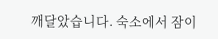깨달았습니다. 숙소에서 잠이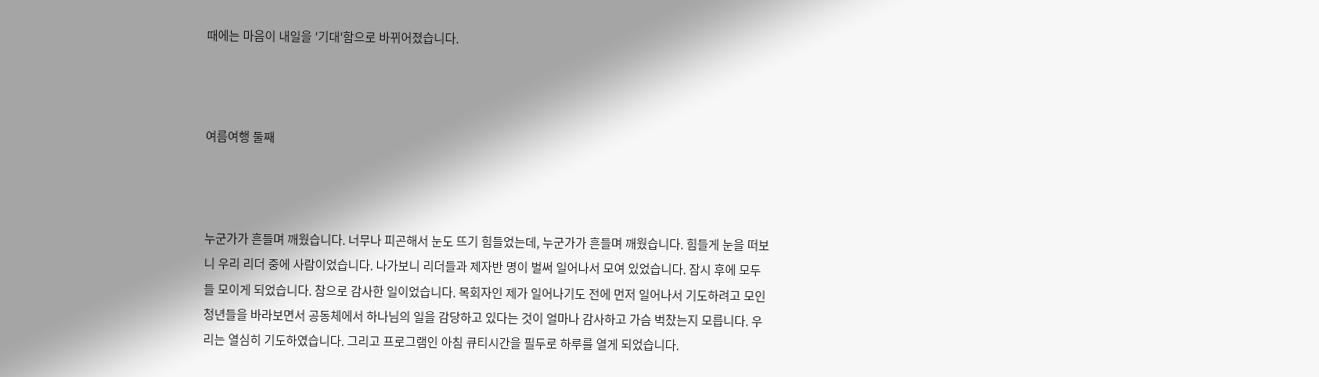때에는 마음이 내일을 '기대'함으로 바뀌어졌습니다.



여름여행 둘째



누군가가 흔들며 깨웠습니다. 너무나 피곤해서 눈도 뜨기 힘들었는데, 누군가가 흔들며 깨웠습니다. 힘들게 눈을 떠보니 우리 리더 중에 사람이었습니다. 나가보니 리더들과 제자반 명이 벌써 일어나서 모여 있었습니다. 잠시 후에 모두들 모이게 되었습니다. 참으로 감사한 일이었습니다. 목회자인 제가 일어나기도 전에 먼저 일어나서 기도하려고 모인 청년들을 바라보면서 공동체에서 하나님의 일을 감당하고 있다는 것이 얼마나 감사하고 가슴 벅찼는지 모릅니다. 우리는 열심히 기도하였습니다. 그리고 프로그램인 아침 큐티시간을 필두로 하루를 열게 되었습니다.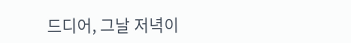드디어, 그날 저녁이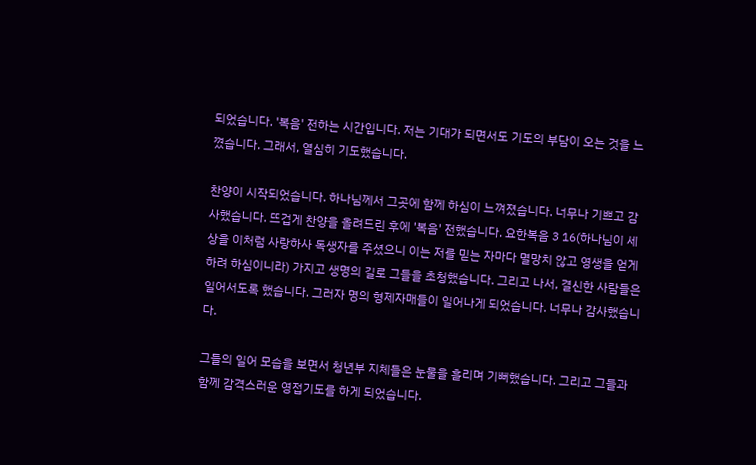되었습니다. '복음' 전하는 시간입니다. 저는 기대가 되면서도 기도의 부담이 오는 것을 느꼈습니다. 그래서, 열심히 기도했습니다.

찬양이 시작되었습니다. 하나님께서 그곳에 함께 하심이 느껴졌습니다. 너무나 기쁘고 감사했습니다. 뜨겁게 찬양을 올려드린 후에 '복음' 전했습니다. 요한복음 3 16(하나님이 세상을 이처럼 사랑하사 독생자를 주셨으니 이는 저를 믿는 자마다 멸망치 않고 영생을 얻게 하려 하심이니라) 가지고 생명의 길로 그들을 초청했습니다. 그리고 나서, 결신한 사람들은 일어서도록 했습니다. 그러자 명의 형제자매들이 일어나게 되었습니다. 너무나 감사했습니다.

그들의 일어 모습을 보면서 청년부 지체들은 눈물을 흘리며 기뻐했습니다. 그리고 그들과 함께 감격스러운 영접기도를 하게 되었습니다.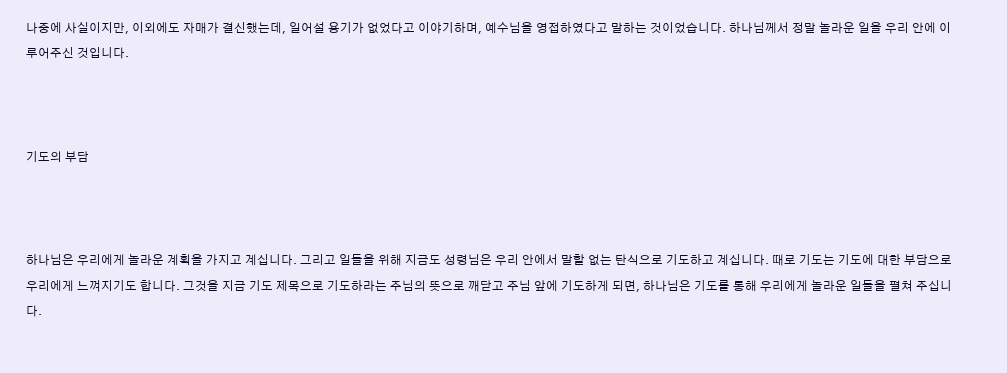나중에 사실이지만, 이외에도 자매가 결신했는데, 일어설 용기가 없었다고 이야기하며, 예수님을 영접하였다고 말하는 것이었습니다. 하나님께서 정말 놀라운 일을 우리 안에 이루어주신 것입니다.



기도의 부담



하나님은 우리에게 놀라운 계획을 가지고 계십니다. 그리고 일들을 위해 지금도 성령님은 우리 안에서 말할 없는 탄식으로 기도하고 계십니다. 때로 기도는 기도에 대한 부담으로 우리에게 느껴지기도 합니다. 그것을 지금 기도 제목으로 기도하라는 주님의 뜻으로 깨닫고 주님 앞에 기도하게 되면, 하나님은 기도를 통해 우리에게 놀라운 일들을 펼쳐 주십니다.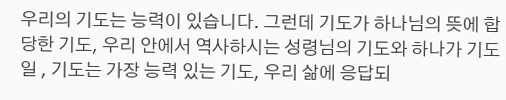우리의 기도는 능력이 있습니다. 그런데 기도가 하나님의 뜻에 합당한 기도, 우리 안에서 역사하시는 성령님의 기도와 하나가 기도일 , 기도는 가장 능력 있는 기도, 우리 삶에 응답되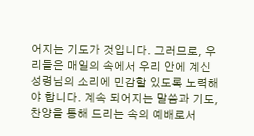어지는 기도가 것입니다. 그러므로, 우리들은 매일의 속에서 우리 안에 계신 성령님의 소리에 민감할 있도록 노력해야 합니다. 계속 되어지는 말씀과 기도, 찬양을 통해 드리는 속의 예배로서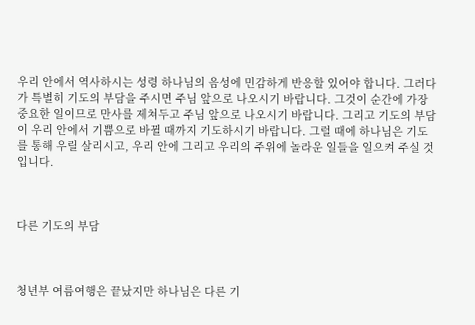우리 안에서 역사하시는 성령 하나님의 음성에 민감하게 반응할 있어야 합니다. 그러다가 특별히 기도의 부담을 주시면 주님 앞으로 나오시기 바랍니다. 그것이 순간에 가장 중요한 일이므로 만사를 제쳐두고 주님 앞으로 나오시기 바랍니다. 그리고 기도의 부담이 우리 안에서 기쁨으로 바뀔 때까지 기도하시기 바랍니다. 그럴 때에 하나님은 기도를 통해 우릴 살리시고, 우리 안에 그리고 우리의 주위에 놀라운 일들을 일으켜 주실 것입니다.



다른 기도의 부담



청년부 여름여행은 끝났지만 하나님은 다른 기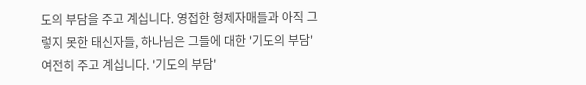도의 부담을 주고 계십니다. 영접한 형제자매들과 아직 그렇지 못한 태신자들, 하나님은 그들에 대한 '기도의 부담' 여전히 주고 계십니다. '기도의 부담'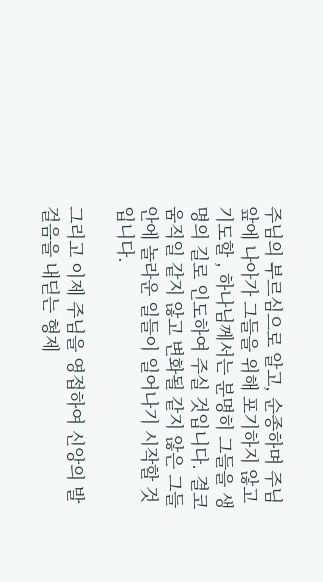주님의 부르심으로 알고, 순종하며 주님 앞에 나아가 그들을 위해 포기하지 않고 기도할 , 하나님께서는 분명히 그들을 생명의 길로 인도하여 주실 것입니다. 결코 움직일 같지 않고 변화될 같지 않은 그들 안에 놀라운 일들이 일어나기 시작할 것입니다.

그리고 이제 주님을 영접하여 신앙의 발걸음을 내딛는 형제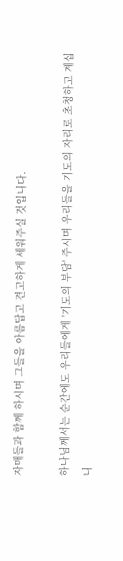자매들과 함께 하시며 그들을 아름답고 견고하게 세워주실 것입니다.

하나님께서는 순간에도 우리들에게 '기도의 부담' 주시며 우리들을 기도의 자리로 초청하고 계십니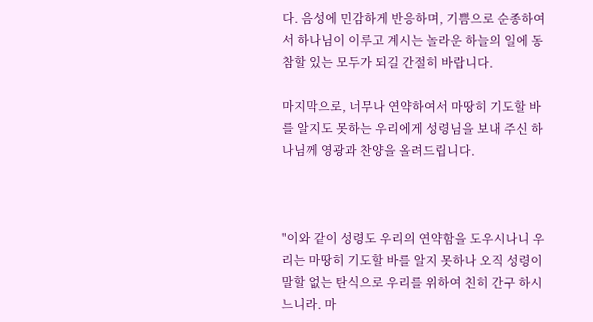다. 음성에 민감하게 반응하며, 기쁨으로 순종하여서 하나님이 이루고 계시는 놀라운 하늘의 일에 동참할 있는 모두가 되길 간절히 바랍니다.

마지막으로, 너무나 연약하여서 마땅히 기도할 바를 알지도 못하는 우리에게 성령님을 보내 주신 하나님께 영광과 찬양을 올려드립니다.



"이와 같이 성령도 우리의 연약함을 도우시나니 우리는 마땅히 기도할 바를 알지 못하나 오직 성령이 말할 없는 탄식으로 우리를 위하여 친히 간구 하시느니라. 마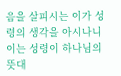음을 살피시는 이가 성령의 생각을 아시나니 이는 성령이 하나님의 뜻대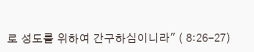로 성도를 위하여 간구하심이니라" ( 8:26-27)